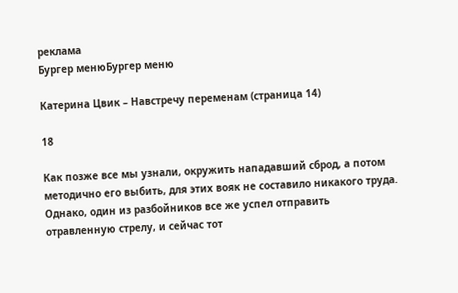реклама
Бургер менюБургер меню

Катерина Цвик – Навстречу переменам (страница 14)

18

Как позже все мы узнали, окружить нападавший сброд, а потом методично его выбить, для этих вояк не составило никакого труда. Однако, один из разбойников все же успел отправить отравленную стрелу, и сейчас тот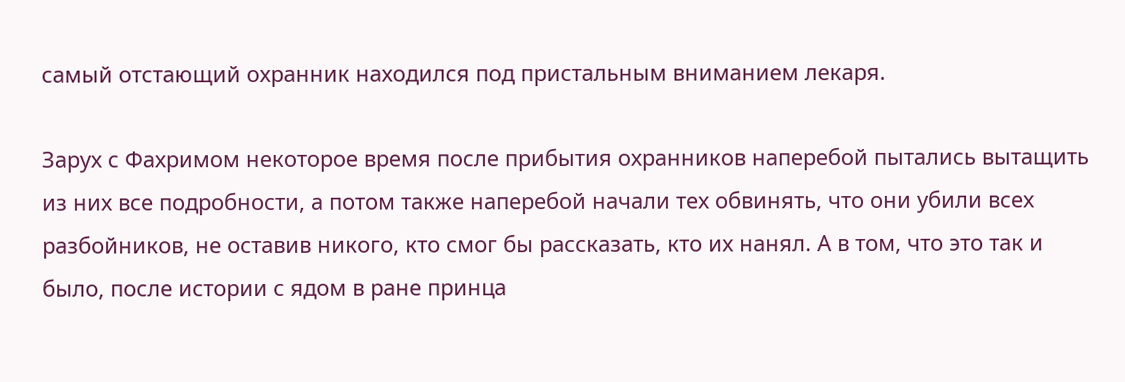самый отстающий охранник находился под пристальным вниманием лекаря.

Зарух с Фахримом некоторое время после прибытия охранников наперебой пытались вытащить из них все подробности, а потом также наперебой начали тех обвинять, что они убили всех разбойников, не оставив никого, кто смог бы рассказать, кто их нанял. А в том, что это так и было, после истории с ядом в ране принца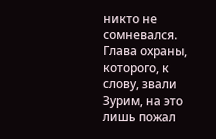никто не сомневался. Глава охраны, которого, к слову, звали Зурим, на это лишь пожал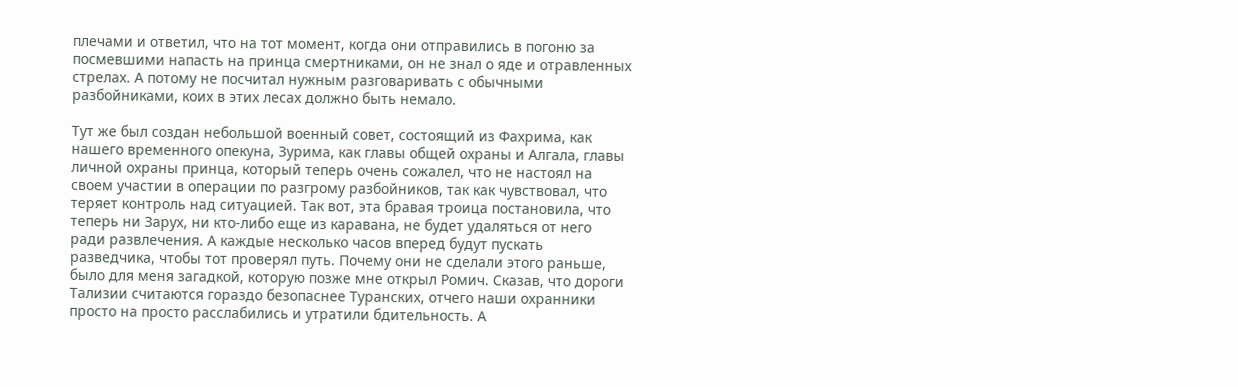плечами и ответил, что на тот момент, когда они отправились в погоню за посмевшими напасть на принца смертниками, он не знал о яде и отравленных стрелах. А потому не посчитал нужным разговаривать с обычными разбойниками, коих в этих лесах должно быть немало.

Тут же был создан небольшой военный совет, состоящий из Фахрима, как нашего временного опекуна, Зурима, как главы общей охраны и Алгала, главы личной охраны принца, который теперь очень сожалел, что не настоял на своем участии в операции по разгрому разбойников, так как чувствовал, что теряет контроль над ситуацией. Так вот, эта бравая троица постановила, что теперь ни Зарух, ни кто-либо еще из каравана, не будет удаляться от него ради развлечения. А каждые несколько часов вперед будут пускать разведчика, чтобы тот проверял путь. Почему они не сделали этого раньше, было для меня загадкой, которую позже мне открыл Ромич. Сказав, что дороги Тализии считаются гораздо безопаснее Туранских, отчего наши охранники просто на просто расслабились и утратили бдительность. А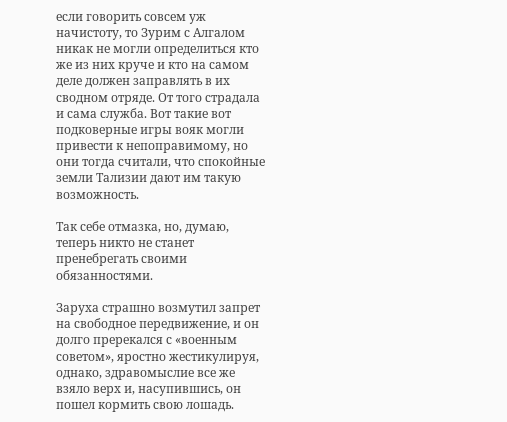если говорить совсем уж начистоту, то Зурим с Алгалом никак не могли определиться кто же из них круче и кто на самом деле должен заправлять в их сводном отряде. От того страдала и сама служба. Вот такие вот подковерные игры вояк могли привести к непоправимому, но они тогда считали, что спокойные земли Тализии дают им такую возможность.

Так себе отмазка, но, думаю, теперь никто не станет пренебрегать своими обязанностями.

Заруха страшно возмутил запрет на свободное передвижение, и он долго пререкался с «военным советом», яростно жестикулируя, однако, здравомыслие все же взяло верх и, насупившись, он пошел кормить свою лошадь.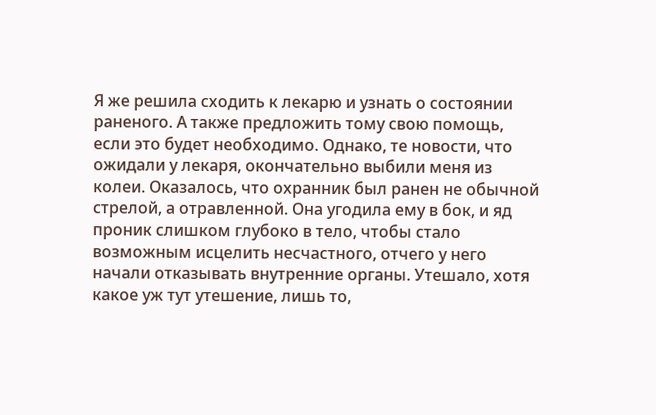Я же решила сходить к лекарю и узнать о состоянии раненого. А также предложить тому свою помощь, если это будет необходимо. Однако, те новости, что ожидали у лекаря, окончательно выбили меня из колеи. Оказалось, что охранник был ранен не обычной стрелой, а отравленной. Она угодила ему в бок, и яд проник слишком глубоко в тело, чтобы стало возможным исцелить несчастного, отчего у него начали отказывать внутренние органы. Утешало, хотя какое уж тут утешение, лишь то,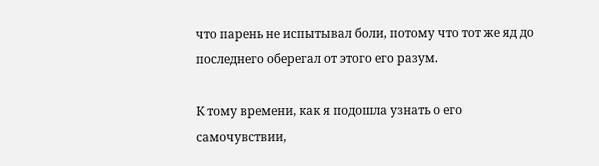что парень не испытывал боли, потому что тот же яд до последнего оберегал от этого его разум.

К тому времени, как я подошла узнать о его самочувствии,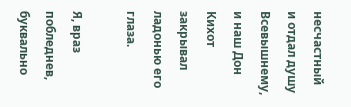несчастный и отдал душу Всевышнему, и наш Дон Кихот закрывал ладонью его глаза.

Я, враз побледнев, буквально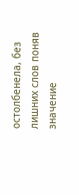остолбенела, без лишних слов поняв значение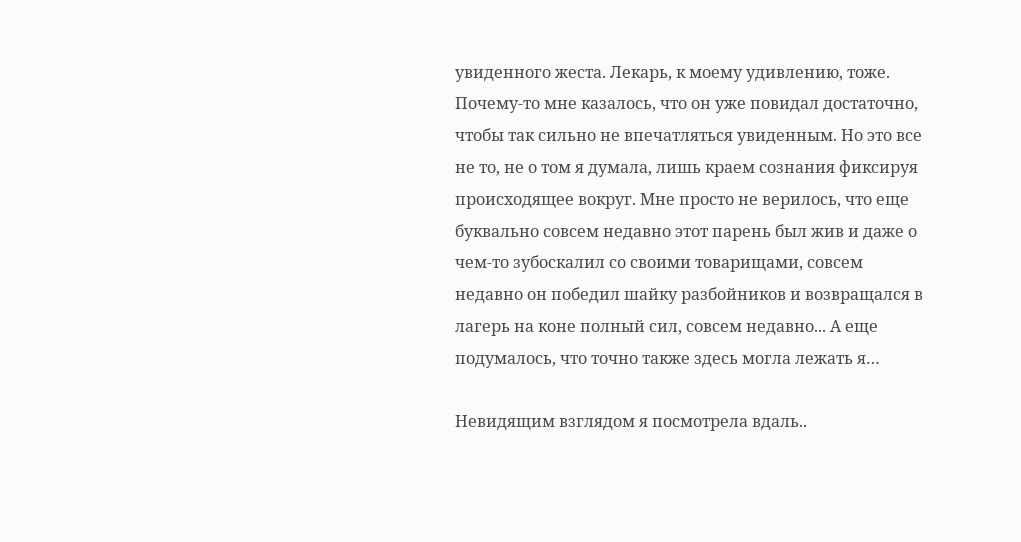увиденного жеста. Лекарь, к моему удивлению, тоже. Почему-то мне казалось, что он уже повидал достаточно, чтобы так сильно не впечатляться увиденным. Но это все не то, не о том я думала, лишь краем сознания фиксируя происходящее вокруг. Мне просто не верилось, что еще буквально совсем недавно этот парень был жив и даже о чем-то зубоскалил со своими товарищами, совсем недавно он победил шайку разбойников и возвращался в лагерь на коне полный сил, совсем недавно... А еще подумалось, что точно также здесь могла лежать я…

Невидящим взглядом я посмотрела вдаль..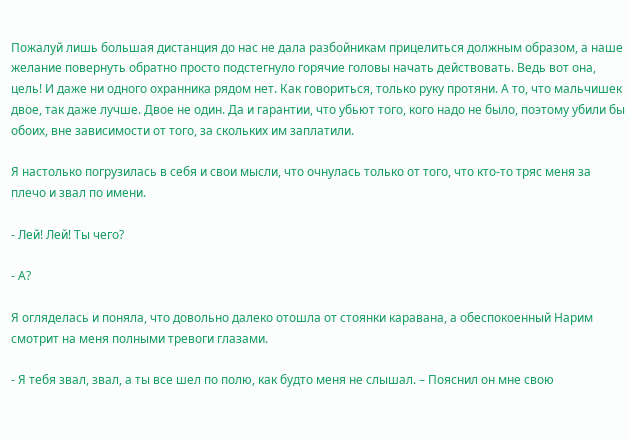Пожалуй лишь большая дистанция до нас не дала разбойникам прицелиться должным образом, а наше желание повернуть обратно просто подстегнуло горячие головы начать действовать. Ведь вот она, цель! И даже ни одного охранника рядом нет. Как говориться, только руку протяни. А то, что мальчишек двое, так даже лучше. Двое не один. Да и гарантии, что убьют того, кого надо не было, поэтому убили бы обоих, вне зависимости от того, за скольких им заплатили.

Я настолько погрузилась в себя и свои мысли, что очнулась только от того, что кто-то тряс меня за плечо и звал по имени.

- Лей! Лей! Ты чего?

- А?

Я огляделась и поняла, что довольно далеко отошла от стоянки каравана, а обеспокоенный Нарим смотрит на меня полными тревоги глазами.

- Я тебя звал, звал, а ты все шел по полю, как будто меня не слышал. – Пояснил он мне свою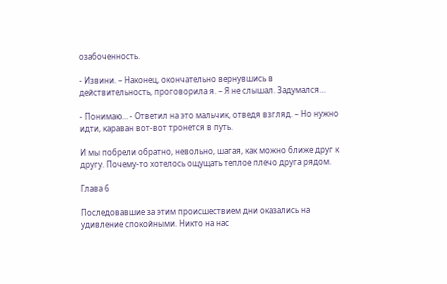озабоченность.

- Извини. – Наконец, окончательно вернувшись в действительность, проговорила я. – Я не слышал. Задумался…

- Понимаю… - Ответил на это мальчик, отведя взгляд. – Но нужно идти, караван вот-вот тронется в путь.

И мы побрели обратно, невольно, шагая, как можно ближе друг к другу. Почему-то хотелось ощущать теплое плечо друга рядом.

Глава 6

Последовавшие за этим происшествием дни оказались на удивление спокойными. Никто на нас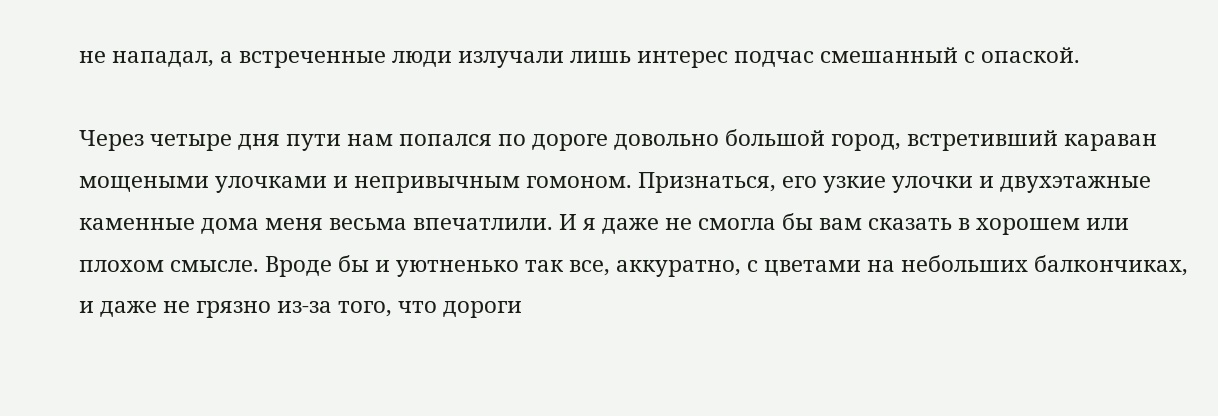не нападал, а встреченные люди излучали лишь интерес подчас смешанный с опаской.

Через четыре дня пути нам попался по дороге довольно большой город, встретивший караван мощеными улочками и непривычным гомоном. Признаться, его узкие улочки и двухэтажные каменные дома меня весьма впечатлили. И я даже не смогла бы вам сказать в хорошем или плохом смысле. Вроде бы и уютненько так все, аккуратно, с цветами на небольших балкончиках, и даже не грязно из-за того, что дороги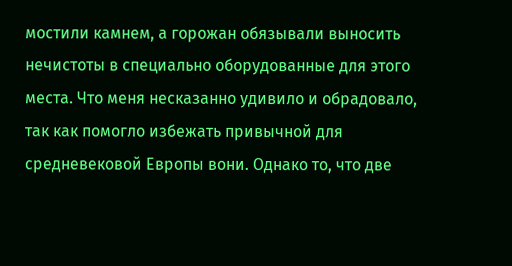мостили камнем, а горожан обязывали выносить нечистоты в специально оборудованные для этого места. Что меня несказанно удивило и обрадовало, так как помогло избежать привычной для средневековой Европы вони. Однако то, что две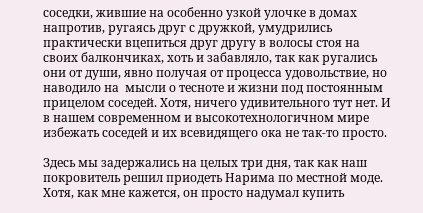соседки, жившие на особенно узкой улочке в домах напротив, ругаясь друг с дружкой, умудрились практически вцепиться друг другу в волосы стоя на своих балкончиках, хоть и забавляло, так как ругались они от души, явно получая от процесса удовольствие, но наводило на  мысли о тесноте и жизни под постоянным прицелом соседей. Хотя, ничего удивительного тут нет. И в нашем современном и высокотехнологичном мире избежать соседей и их всевидящего ока не так-то просто.

Здесь мы задержались на целых три дня, так как наш покровитель решил приодеть Нарима по местной моде. Хотя, как мне кажется, он просто надумал купить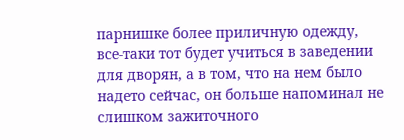парнишке более приличную одежду, все-таки тот будет учиться в заведении для дворян, а в том, что на нем было надето сейчас, он больше напоминал не слишком зажиточного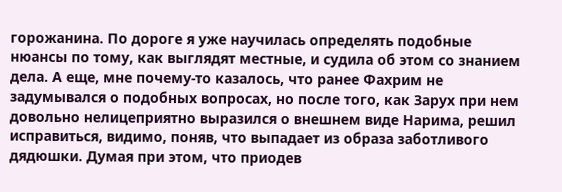горожанина. По дороге я уже научилась определять подобные нюансы по тому, как выглядят местные, и судила об этом со знанием дела. А еще, мне почему-то казалось, что ранее Фахрим не задумывался о подобных вопросах, но после того, как Зарух при нем довольно нелицеприятно выразился о внешнем виде Нарима, решил исправиться, видимо, поняв, что выпадает из образа заботливого дядюшки. Думая при этом, что приодев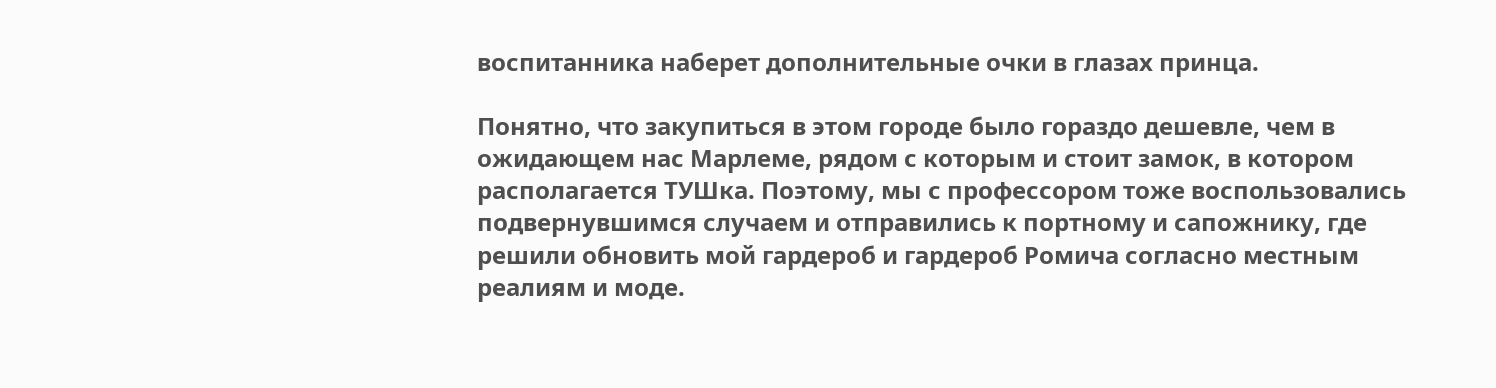воспитанника наберет дополнительные очки в глазах принца.

Понятно, что закупиться в этом городе было гораздо дешевле, чем в ожидающем нас Марлеме, рядом с которым и стоит замок, в котором располагается ТУШка. Поэтому, мы с профессором тоже воспользовались подвернувшимся случаем и отправились к портному и сапожнику, где  решили обновить мой гардероб и гардероб Ромича согласно местным реалиям и моде.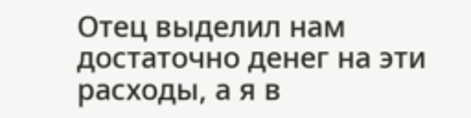Отец выделил нам достаточно денег на эти расходы, а я в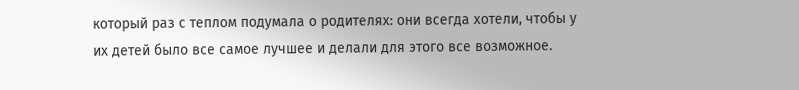который раз с теплом подумала о родителях: они всегда хотели, чтобы у их детей было все самое лучшее и делали для этого все возможное.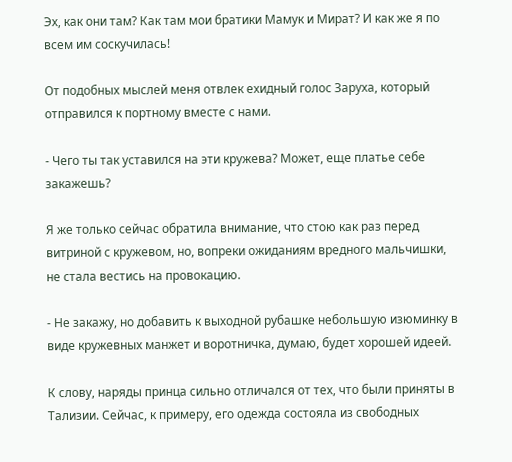Эх, как они там? Как там мои братики Мамук и Мират? И как же я по всем им соскучилась!

От подобных мыслей меня отвлек ехидный голос Заруха, который отправился к портному вместе с нами.

- Чего ты так уставился на эти кружева? Может, еще платье себе закажешь?

Я же только сейчас обратила внимание, что стою как раз перед витриной с кружевом, но, вопреки ожиданиям вредного мальчишки, не стала вестись на провокацию.

- Не закажу, но добавить к выходной рубашке небольшую изюминку в виде кружевных манжет и воротничка, думаю, будет хорошей идеей.

К слову, наряды принца сильно отличался от тех, что были приняты в Тализии. Сейчас, к примеру, его одежда состояла из свободных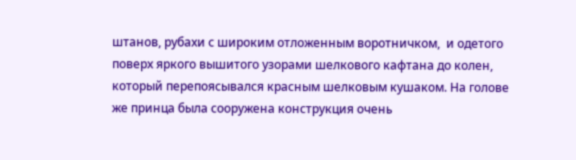штанов, рубахи с широким отложенным воротничком,  и одетого поверх яркого вышитого узорами шелкового кафтана до колен, который перепоясывался красным шелковым кушаком. На голове же принца была сооружена конструкция очень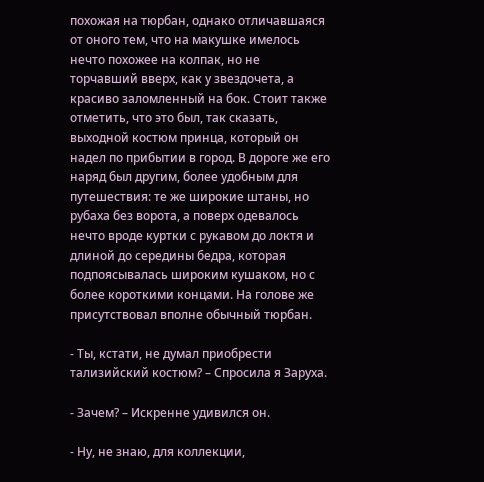похожая на тюрбан, однако отличавшаяся от оного тем, что на макушке имелось нечто похожее на колпак, но не торчавший вверх, как у звездочета, а красиво заломленный на бок. Стоит также отметить, что это был, так сказать, выходной костюм принца, который он надел по прибытии в город. В дороге же его наряд был другим, более удобным для путешествия: те же широкие штаны, но рубаха без ворота, а поверх одевалось нечто вроде куртки с рукавом до локтя и длиной до середины бедра, которая подпоясывалась широким кушаком, но с более короткими концами. На голове же присутствовал вполне обычный тюрбан.

- Ты, кстати, не думал приобрести тализийский костюм? – Спросила я Заруха.

- Зачем? – Искренне удивился он.

- Ну, не знаю, для коллекции,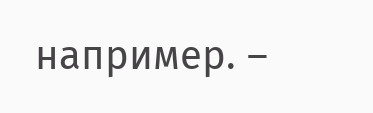например. –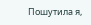Пошутила я,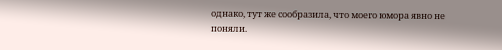однако, тут же сообразила, что моего юмора явно не поняли.